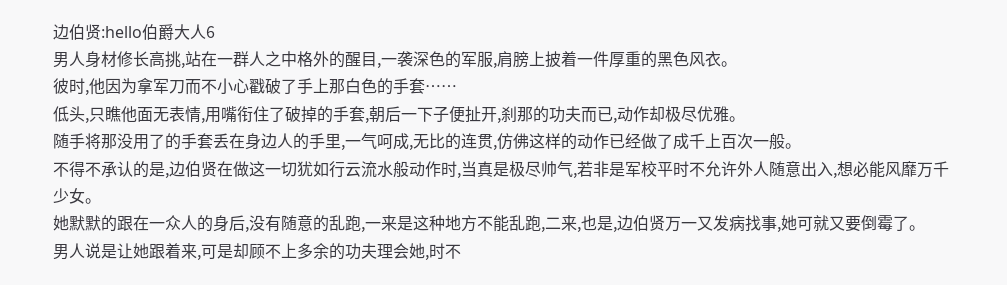边伯贤:hello伯爵大人6
男人身材修长高挑,站在一群人之中格外的醒目,一袭深色的军服,肩膀上披着一件厚重的黑色风衣。
彼时,他因为拿军刀而不小心戳破了手上那白色的手套……
低头,只瞧他面无表情,用嘴衔住了破掉的手套,朝后一下子便扯开,刹那的功夫而已,动作却极尽优雅。
随手将那没用了的手套丢在身边人的手里,一气呵成,无比的连贯,仿佛这样的动作已经做了成千上百次一般。
不得不承认的是,边伯贤在做这一切犹如行云流水般动作时,当真是极尽帅气,若非是军校平时不允许外人随意出入,想必能风靡万千少女。
她默默的跟在一众人的身后,没有随意的乱跑,一来是这种地方不能乱跑,二来,也是,边伯贤万一又发病找事,她可就又要倒霉了。
男人说是让她跟着来,可是却顾不上多余的功夫理会她,时不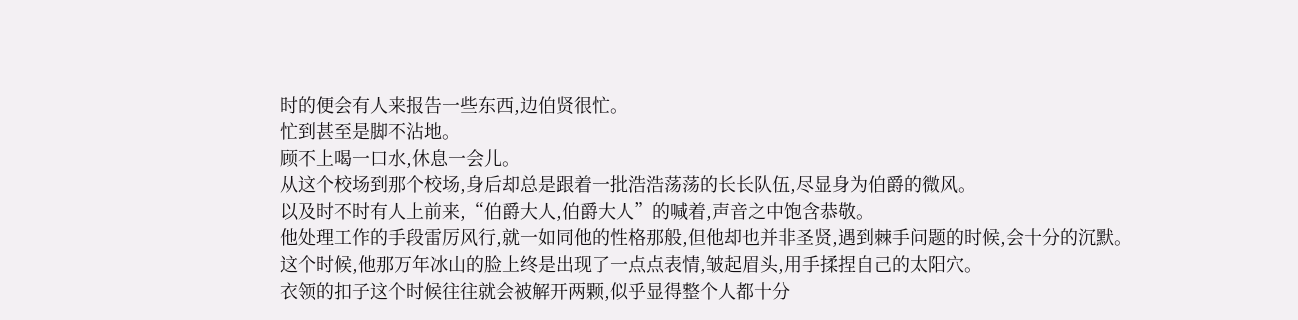时的便会有人来报告一些东西,边伯贤很忙。
忙到甚至是脚不沾地。
顾不上喝一口水,休息一会儿。
从这个校场到那个校场,身后却总是跟着一批浩浩荡荡的长长队伍,尽显身为伯爵的微风。
以及时不时有人上前来,“伯爵大人,伯爵大人”的喊着,声音之中饱含恭敬。
他处理工作的手段雷厉风行,就一如同他的性格那般,但他却也并非圣贤,遇到棘手问题的时候,会十分的沉默。
这个时候,他那万年冰山的脸上终是出现了一点点表情,皱起眉头,用手揉捏自己的太阳穴。
衣领的扣子这个时候往往就会被解开两颗,似乎显得整个人都十分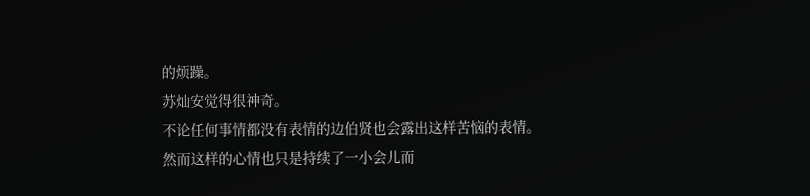的烦躁。
苏灿安觉得很神奇。
不论任何事情都没有表情的边伯贤也会露出这样苦恼的表情。
然而这样的心情也只是持续了一小会儿而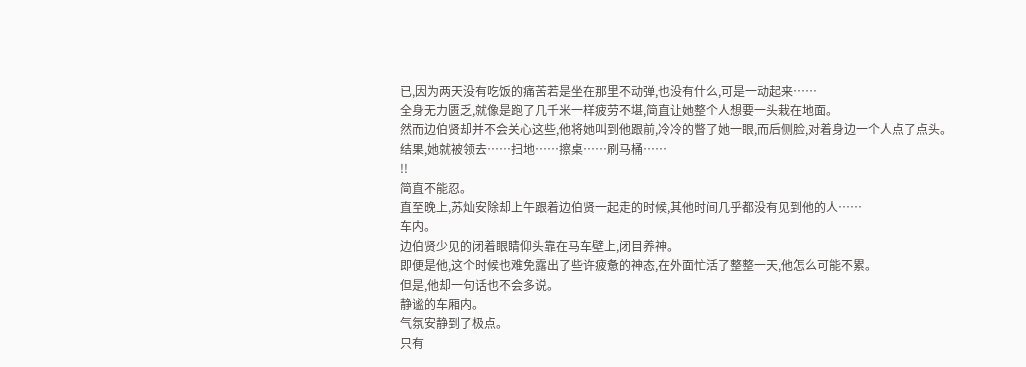已,因为两天没有吃饭的痛苦若是坐在那里不动弹,也没有什么,可是一动起来……
全身无力匮乏,就像是跑了几千米一样疲劳不堪,简直让她整个人想要一头栽在地面。
然而边伯贤却并不会关心这些,他将她叫到他跟前,冷冷的瞥了她一眼,而后侧脸,对着身边一个人点了点头。
结果,她就被领去……扫地……擦桌……刷马桶……
!!
简直不能忍。
直至晚上,苏灿安除却上午跟着边伯贤一起走的时候,其他时间几乎都没有见到他的人……
车内。
边伯贤少见的闭着眼睛仰头靠在马车壁上,闭目养神。
即便是他,这个时候也难免露出了些许疲惫的神态,在外面忙活了整整一天,他怎么可能不累。
但是,他却一句话也不会多说。
静谧的车厢内。
气氛安静到了极点。
只有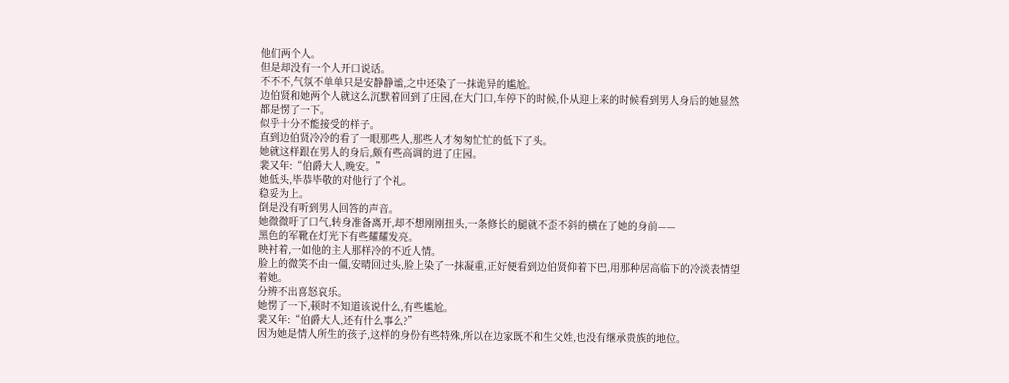他们两个人。
但是却没有一个人开口说话。
不不不,气氛不单单只是安静静谧,之中还染了一抹诡异的尴尬。
边伯贤和她两个人就这么沉默着回到了庄园,在大门口,车停下的时候,仆从迎上来的时候看到男人身后的她显然都是愣了一下。
似乎十分不能接受的样子。
直到边伯贤冷冷的看了一眼那些人,那些人才匆匆忙忙的低下了头。
她就这样跟在男人的身后,颇有些高调的进了庄园。
裴又年:“伯爵大人,晚安。”
她低头,毕恭毕敬的对他行了个礼。
稳妥为上。
倒是没有听到男人回答的声音。
她微微吁了口气,转身准备离开,却不想刚刚扭头,一条修长的腿就不歪不斜的横在了她的身前——
黑色的军靴在灯光下有些耀耀发亮。
映衬着,一如他的主人那样冷的不近人情。
脸上的微笑不由一僵,安晴回过头,脸上染了一抹凝重,正好便看到边伯贤仰着下巴,用那种居高临下的冷淡表情望着她。
分辨不出喜怒哀乐。
她愣了一下,顿时不知道该说什么,有些尴尬。
裴又年:“伯爵大人,还有什么事么?”
因为她是情人所生的孩子,这样的身份有些特殊,所以在边家既不和生父姓,也没有继承贵族的地位。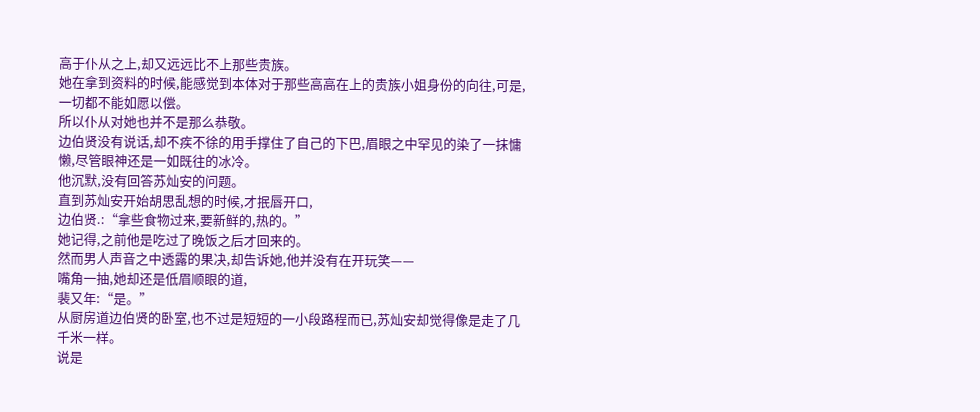高于仆从之上,却又远远比不上那些贵族。
她在拿到资料的时候,能感觉到本体对于那些高高在上的贵族小姐身份的向往,可是,一切都不能如愿以偿。
所以仆从对她也并不是那么恭敬。
边伯贤没有说话,却不疾不徐的用手撑住了自己的下巴,眉眼之中罕见的染了一抹慵懒,尽管眼神还是一如既往的冰冷。
他沉默,没有回答苏灿安的问题。
直到苏灿安开始胡思乱想的时候,才抿唇开口,
边伯贤.:“拿些食物过来,要新鲜的,热的。”
她记得,之前他是吃过了晚饭之后才回来的。
然而男人声音之中透露的果决,却告诉她,他并没有在开玩笑——
嘴角一抽,她却还是低眉顺眼的道,
裴又年:“是。”
从厨房道边伯贤的卧室,也不过是短短的一小段路程而已,苏灿安却觉得像是走了几千米一样。
说是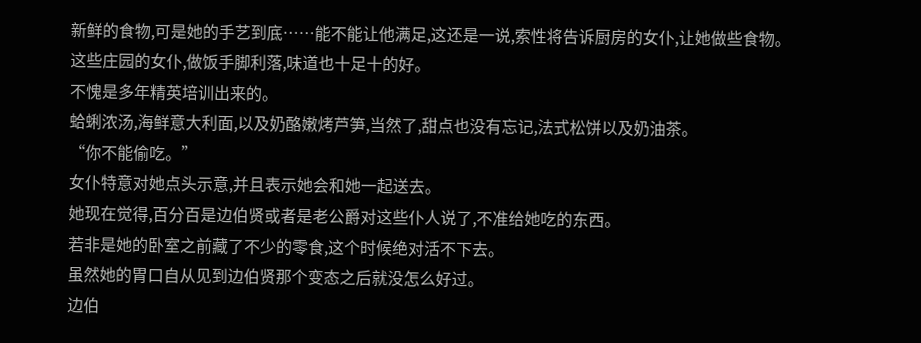新鲜的食物,可是她的手艺到底……能不能让他满足,这还是一说,索性将告诉厨房的女仆,让她做些食物。
这些庄园的女仆,做饭手脚利落,味道也十足十的好。
不愧是多年精英培训出来的。
蛤蜊浓汤,海鲜意大利面,以及奶酪嫩烤芦笋,当然了,甜点也没有忘记,法式松饼以及奶油茶。
“你不能偷吃。”
女仆特意对她点头示意,并且表示她会和她一起送去。
她现在觉得,百分百是边伯贤或者是老公爵对这些仆人说了,不准给她吃的东西。
若非是她的卧室之前藏了不少的零食,这个时候绝对活不下去。
虽然她的胃口自从见到边伯贤那个变态之后就没怎么好过。
边伯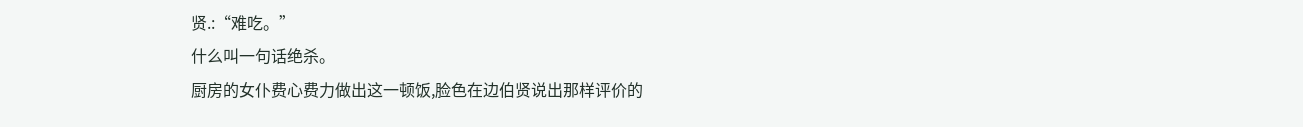贤.:“难吃。”
什么叫一句话绝杀。
厨房的女仆费心费力做出这一顿饭,脸色在边伯贤说出那样评价的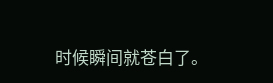时候瞬间就苍白了。